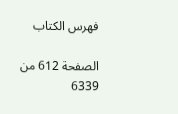فهرس الكتاب

الصفحة 612 من 6339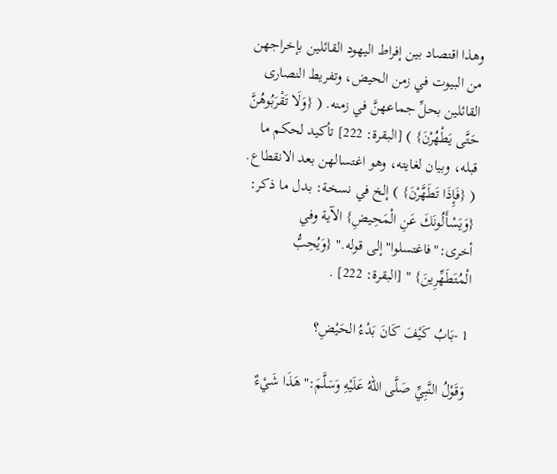وهذا اقتصاد بين إفراط اليهود القائلين بإخراجهن من البيوت في زمن الحيض، وتفريط النصارى القائلين بحلِّ جماعهنَّ في زمنه. ( {وَلَا تَقْرَبُوهُنَّ حَتَّى يَطْهُرْنَ} ) [البقرة: 222] تأكيد لحكم ما قبله، وبيان لغايته، وهو اغتسالهن بعد الانقطاع. ( {فَإِذَا تَطَهَّرْنَ} ) إلخ في نسخة: بدل ما ذكر: {وَيَسْأَلُونَكَ عَنِ الْمَحِيضِ} الآية وفي أخرى:"فاغتسلوا"إلى قوله." {وَيُحِبُّ الْمُتَطَهِّرِينَ} " [البقرة: 222] .

1 -بَابُ كَيْفَ كَانَ بَدْءُ الحَيْضِ؟

وَقَوْلُ النَّبِيِّ صَلَّى اللهُ عَلَيْهِ وَسَلَّمَ:"هَذَا شَيْءٌ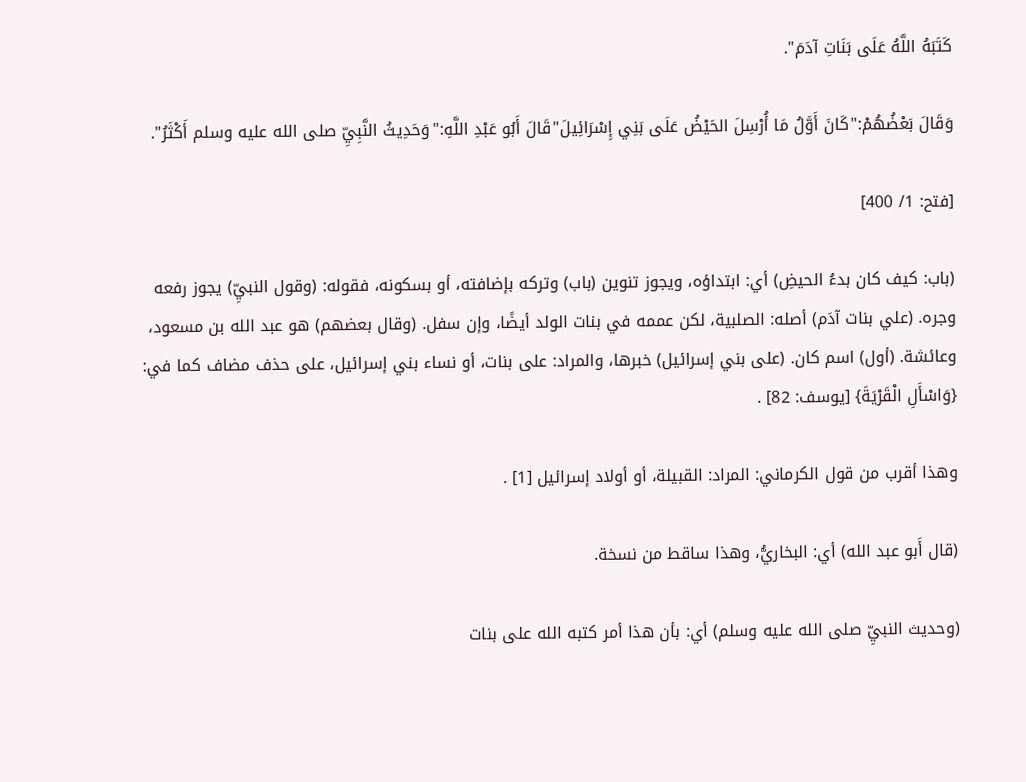كَتَبَهُ اللَّهُ عَلَى بَنَاتِ آدَمَ".

وَقَالَ بَعْضُهُمْ:"كَانَ أَوَّلُ مَا أُرْسِلَ الحَيْضُ عَلَى بَنِي إِسْرَائِيلَ"قَالَ أَبُو عَبْدِ اللَّهِ:"وَحَدِيثُ النَّبِيِّ صلى الله عليه وسلم أَكْثَرُ".

[فتح: 1/ 400]

(باب: كيف كان بدءُ الحيضِ) أي: ابتداؤه، ويجوز تنوين (باب) وتركه بإضافته، أو بسكونه، فقوله: (وقول النبيِّ) يجوز رفعه وجره. (علي بنات آدَم) أصله: الصلبية، لكن عممه في بنات الولد أيضًا، وإن سفل. (وقال بعضهم) هو عبد الله بن مسعود، وعائشة. (أول) اسم كان. (على بني إسرائيل) خبرها، والمراد: على بنات، أو نساء بني إسرائيل، على حذف مضاف كما في: {وَاسْأَلِ الْقَرْيَةَ} [يوسف: 82] .

وهذا أقرب من قول الكرماني: المراد: القبيلة، أو أولاد إسرائيل [1] .

(قال أَبو عبد الله) أي: البخاريُّ، وهذا ساقط من نسخة.

(وحديث النبيِّ صلى الله عليه وسلم) أي: بأن هذا أمر كتبه الله على بنات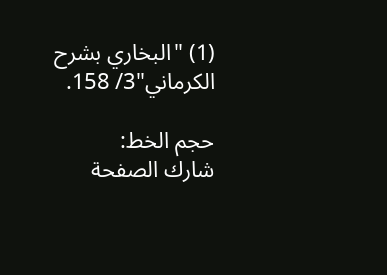(1) "البخاري بشرح الكرماني"3/ 158.

حجم الخط:
شارك الصفحة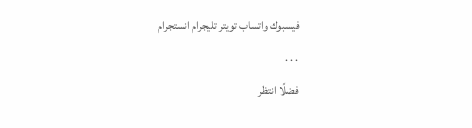فيسبوك واتساب تويتر تليجرام انستجرام
. . .
فضلًا انتظر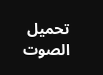تحميل الصوت